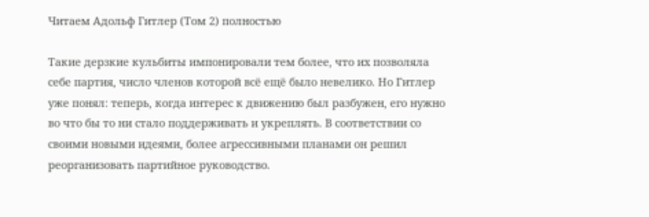Читаем Адольф Гитлер (Том 2) полностью

Такие дерзкие кульбиты импонировали тем более, что их позволяла себе партия, число членов которой всё ещё было невелико. Но Гитлер уже понял: теперь, когда интерес к движению был разбужен, его нужно во что бы то ни стало поддерживать и укреплять. В соответствии со своими новыми идеями, более агрессивными планами он решил реорганизовать партийное руководство.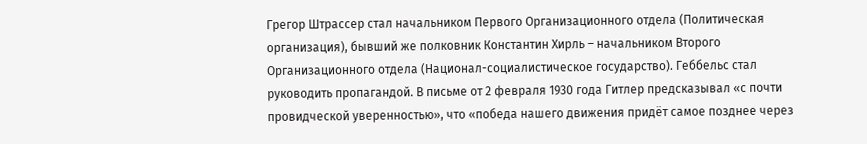Грегор Штрассер стал начальником Первого Организационного отдела (Политическая организация), бывший же полковник Константин Хирль – начальником Второго Организационного отдела (Национал-социалистическое государство). Геббельс стал руководить пропагандой. В письме от 2 февраля 1930 года Гитлер предсказывал «с почти провидческой уверенностью», что «победа нашего движения придёт самое позднее через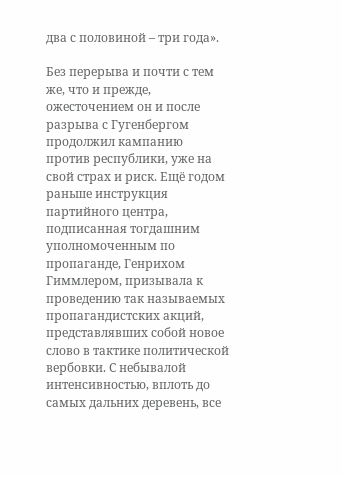два с половиной – три года».

Без перерыва и почти с тем же, что и прежде, ожесточением он и после разрыва с Гугенбергом продолжил кампанию против республики, уже на свой страх и риск. Ещё годом раньше инструкция партийного центра, подписанная тогдашним уполномоченным по пропаганде, Генрихом Гиммлером, призывала к проведению так называемых пропагандистских акций, представлявших собой новое слово в тактике политической вербовки. С небывалой интенсивностью, вплоть до самых дальних деревень, все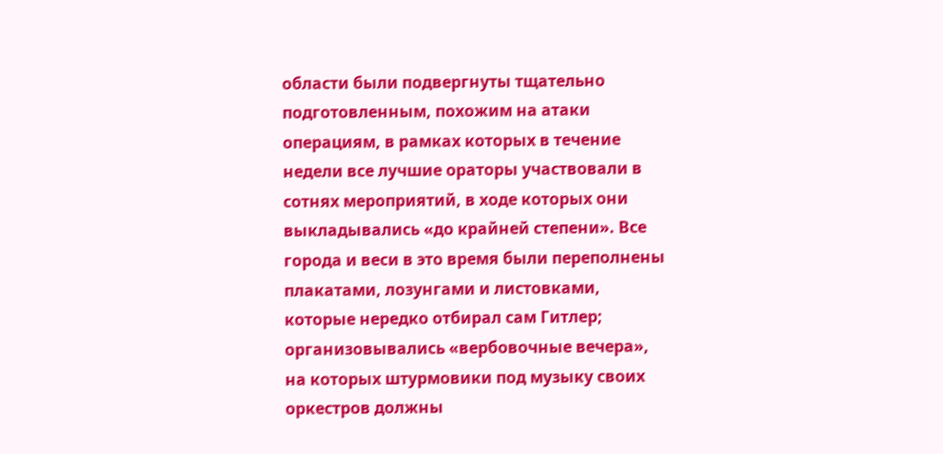области были подвергнуты тщательно подготовленным, похожим на атаки операциям, в рамках которых в течение недели все лучшие ораторы участвовали в сотнях мероприятий, в ходе которых они выкладывались «до крайней степени». Все города и веси в это время были переполнены плакатами, лозунгами и листовками, которые нередко отбирал сам Гитлер; организовывались «вербовочные вечера», на которых штурмовики под музыку своих оркестров должны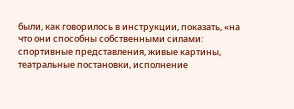были, как говорилось в инструкции, показать, «на что они способны собственными силами: спортивные представления, живые картины, театральные постановки, исполнение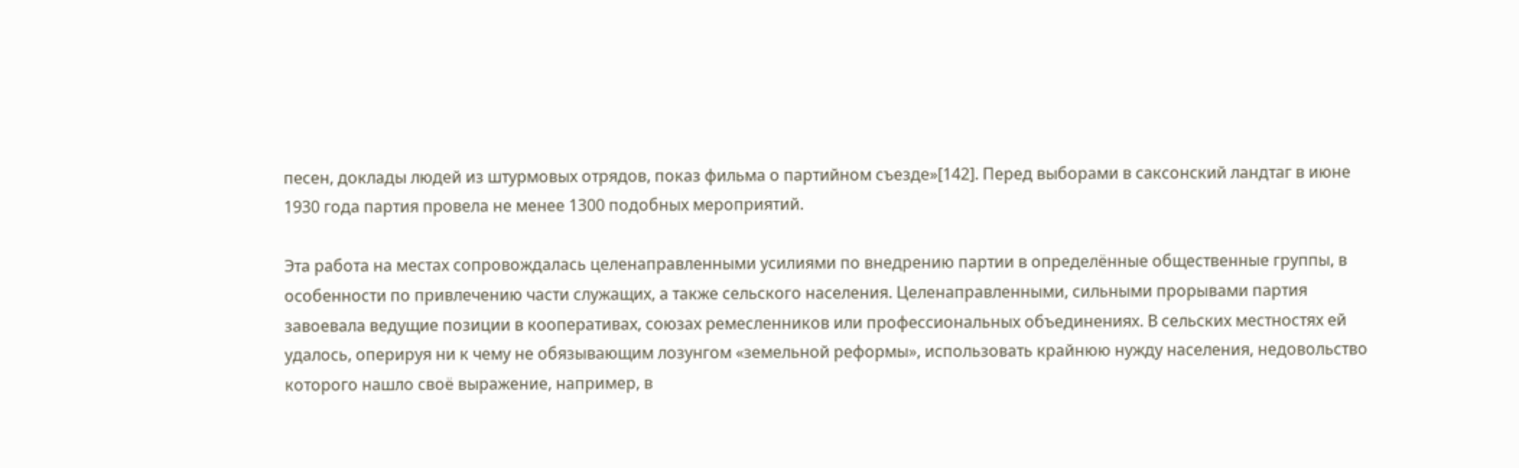песен, доклады людей из штурмовых отрядов, показ фильма о партийном съезде»[142]. Перед выборами в саксонский ландтаг в июне 1930 года партия провела не менее 1300 подобных мероприятий.

Эта работа на местах сопровождалась целенаправленными усилиями по внедрению партии в определённые общественные группы, в особенности по привлечению части служащих, а также сельского населения. Целенаправленными, сильными прорывами партия завоевала ведущие позиции в кооперативах, союзах ремесленников или профессиональных объединениях. В сельских местностях ей удалось, оперируя ни к чему не обязывающим лозунгом «земельной реформы», использовать крайнюю нужду населения, недовольство которого нашло своё выражение, например, в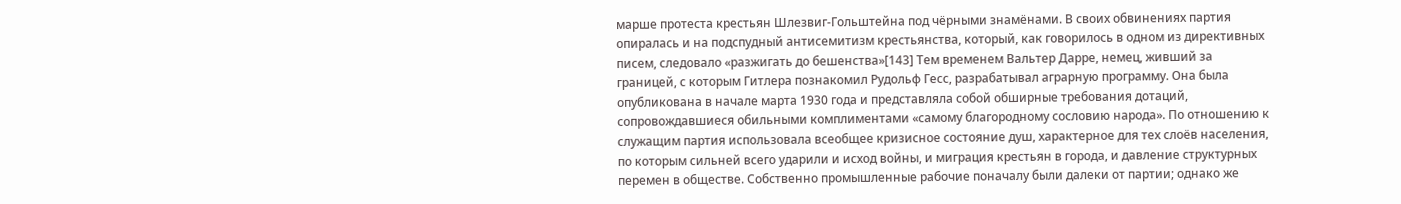марше протеста крестьян Шлезвиг-Гольштейна под чёрными знамёнами. В своих обвинениях партия опиралась и на подспудный антисемитизм крестьянства, который, как говорилось в одном из директивных писем, следовало «разжигать до бешенства»[143] Тем временем Вальтер Дарре, немец, живший за границей, с которым Гитлера познакомил Рудольф Гесс, разрабатывал аграрную программу. Она была опубликована в начале марта 1930 года и представляла собой обширные требования дотаций, сопровождавшиеся обильными комплиментами «самому благородному сословию народа». По отношению к служащим партия использовала всеобщее кризисное состояние душ, характерное для тех слоёв населения, по которым сильней всего ударили и исход войны, и миграция крестьян в города, и давление структурных перемен в обществе. Собственно промышленные рабочие поначалу были далеки от партии; однако же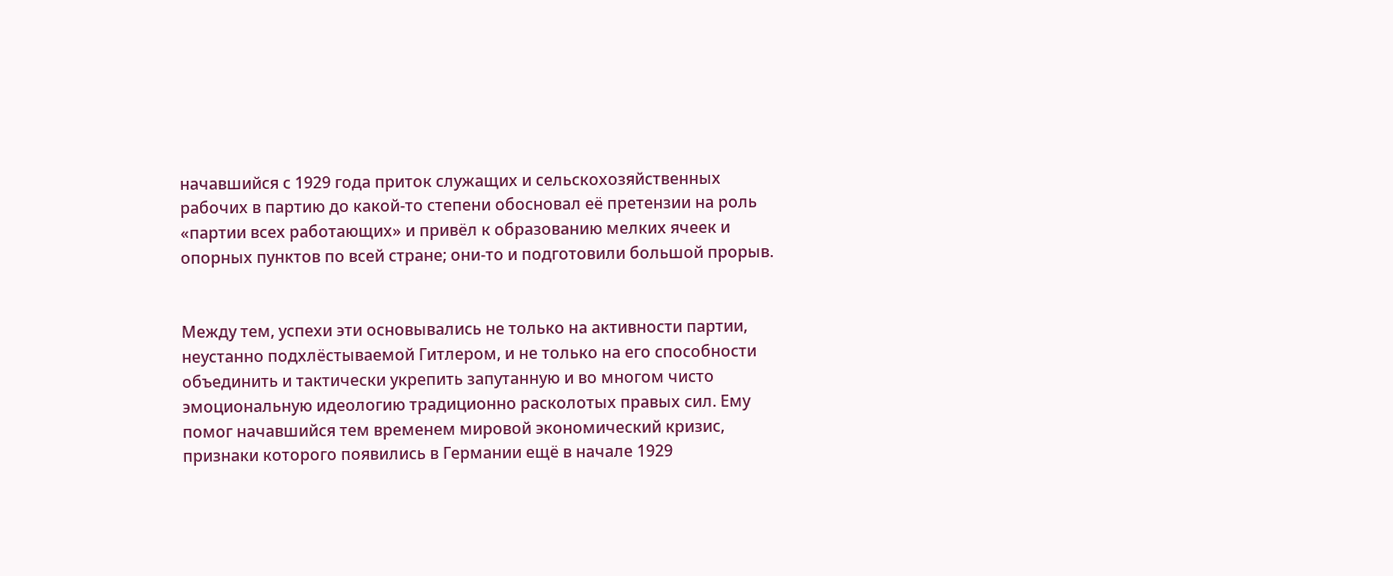начавшийся с 1929 года приток служащих и сельскохозяйственных рабочих в партию до какой-то степени обосновал её претензии на роль «партии всех работающих» и привёл к образованию мелких ячеек и опорных пунктов по всей стране; они-то и подготовили большой прорыв.


Между тем, успехи эти основывались не только на активности партии, неустанно подхлёстываемой Гитлером, и не только на его способности объединить и тактически укрепить запутанную и во многом чисто эмоциональную идеологию традиционно расколотых правых сил. Ему помог начавшийся тем временем мировой экономический кризис, признаки которого появились в Германии ещё в начале 1929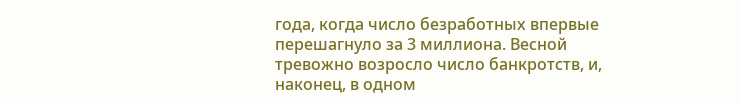года, когда число безработных впервые перешагнуло за 3 миллиона. Весной тревожно возросло число банкротств, и, наконец, в одном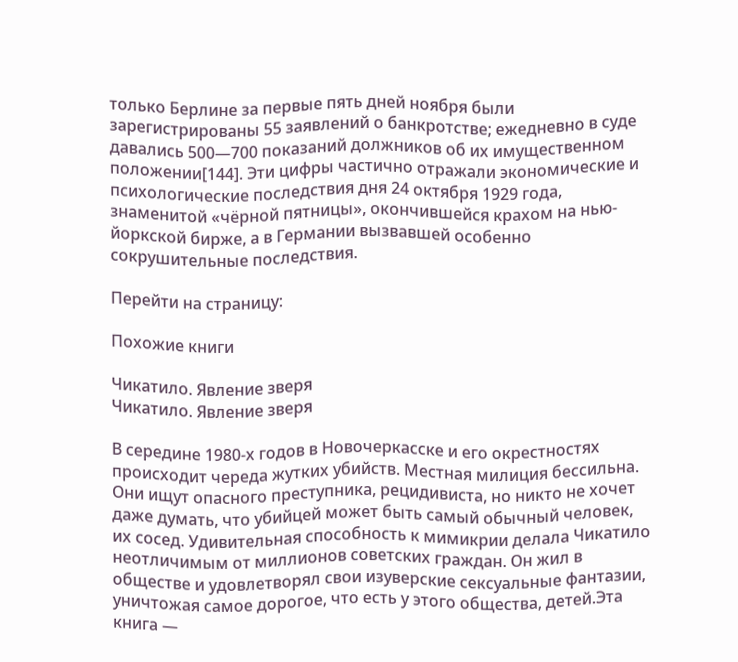только Берлине за первые пять дней ноября были зарегистрированы 55 заявлений о банкротстве; ежедневно в суде давались 500—700 показаний должников об их имущественном положении[144]. Эти цифры частично отражали экономические и психологические последствия дня 24 октября 1929 года, знаменитой «чёрной пятницы», окончившейся крахом на нью-йоркской бирже, а в Германии вызвавшей особенно сокрушительные последствия.

Перейти на страницу:

Похожие книги

Чикатило. Явление зверя
Чикатило. Явление зверя

В середине 1980-х годов в Новочеркасске и его окрестностях происходит череда жутких убийств. Местная милиция бессильна. Они ищут опасного преступника, рецидивиста, но никто не хочет даже думать, что убийцей может быть самый обычный человек, их сосед. Удивительная способность к мимикрии делала Чикатило неотличимым от миллионов советских граждан. Он жил в обществе и удовлетворял свои изуверские сексуальные фантазии, уничтожая самое дорогое, что есть у этого общества, детей.Эта книга —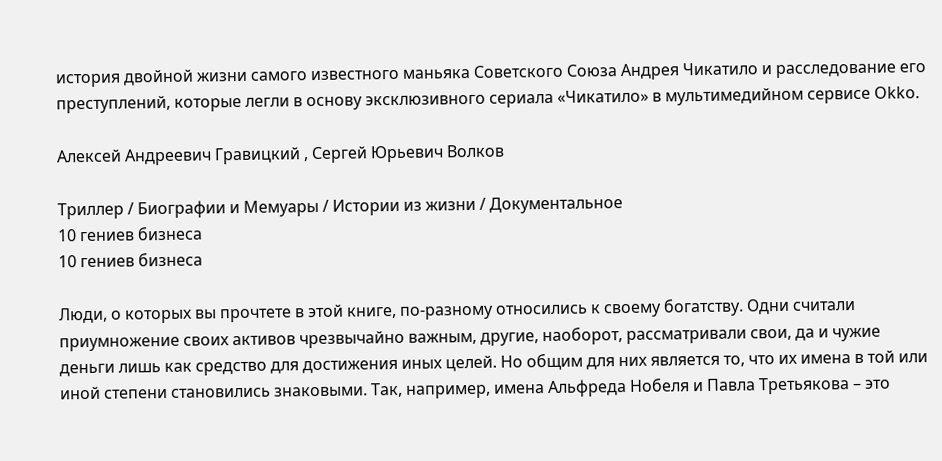история двойной жизни самого известного маньяка Советского Союза Андрея Чикатило и расследование его преступлений, которые легли в основу эксклюзивного сериала «Чикатило» в мультимедийном сервисе Okko.

Алексей Андреевич Гравицкий , Сергей Юрьевич Волков

Триллер / Биографии и Мемуары / Истории из жизни / Документальное
10 гениев бизнеса
10 гениев бизнеса

Люди, о которых вы прочтете в этой книге, по-разному относились к своему богатству. Одни считали приумножение своих активов чрезвычайно важным, другие, наоборот, рассматривали свои, да и чужие деньги лишь как средство для достижения иных целей. Но общим для них является то, что их имена в той или иной степени становились знаковыми. Так, например, имена Альфреда Нобеля и Павла Третьякова – это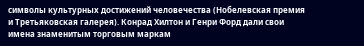символы культурных достижений человечества (Нобелевская премия и Третьяковская галерея). Конрад Хилтон и Генри Форд дали свои имена знаменитым торговым маркам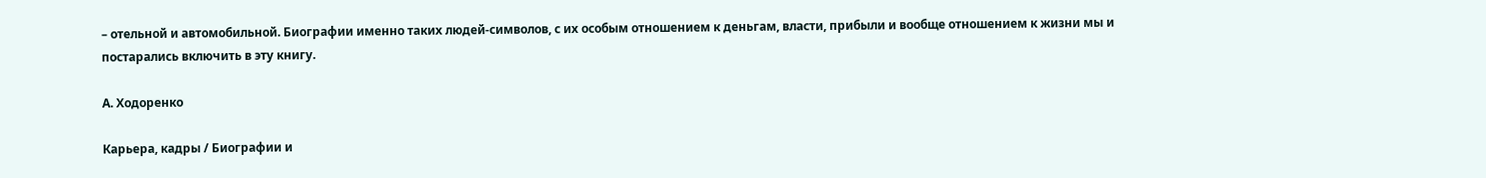– отельной и автомобильной. Биографии именно таких людей-символов, с их особым отношением к деньгам, власти, прибыли и вообще отношением к жизни мы и постарались включить в эту книгу.

А. Ходоренко

Карьера, кадры / Биографии и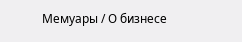Мемуары / О бизнесе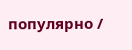популярно /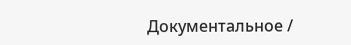Документальное /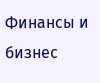Финансы и бизнес